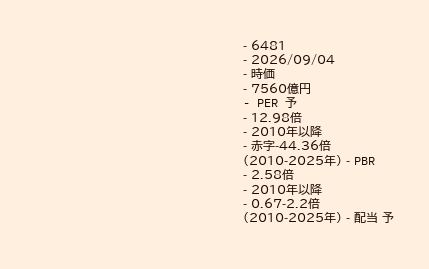- 6481
- 2026/09/04
- 時価
- 7560億円
- PER 予
- 12.98倍
- 2010年以降
- 赤字-44.36倍
(2010-2025年) - PBR
- 2.58倍
- 2010年以降
- 0.67-2.2倍
(2010-2025年) - 配当 予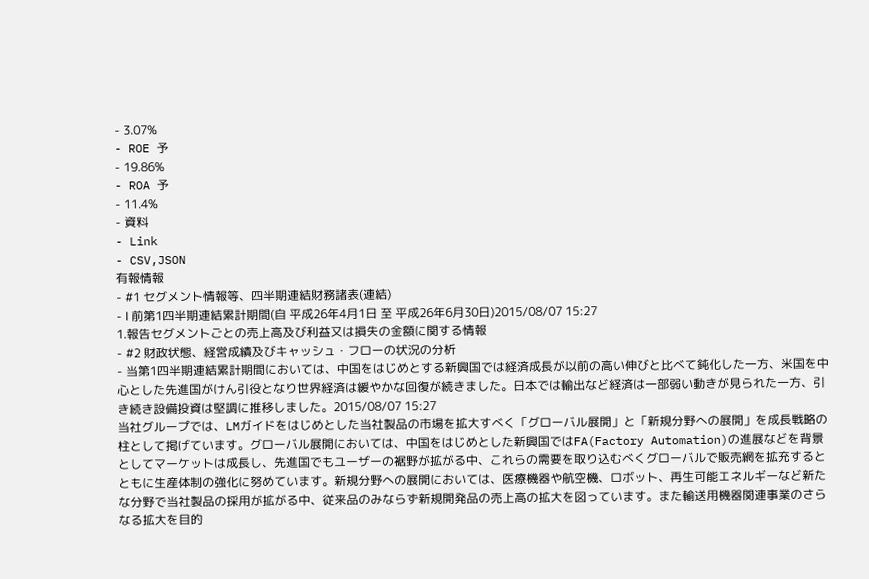- 3.07%
- ROE 予
- 19.86%
- ROA 予
- 11.4%
- 資料
- Link
- CSV,JSON
有報情報
- #1 セグメント情報等、四半期連結財務諸表(連結)
- Ⅰ 前第1四半期連結累計期間(自 平成26年4月1日 至 平成26年6月30日)2015/08/07 15:27
1.報告セグメントごとの売上高及び利益又は損失の金額に関する情報
- #2 財政状態、経営成績及びキャッシュ・フローの状況の分析
- 当第1四半期連結累計期間においては、中国をはじめとする新興国では経済成長が以前の高い伸びと比べて鈍化した一方、米国を中心とした先進国がけん引役となり世界経済は緩やかな回復が続きました。日本では輸出など経済は一部弱い動きが見られた一方、引き続き設備投資は堅調に推移しました。2015/08/07 15:27
当社グループでは、LMガイドをはじめとした当社製品の市場を拡大すべく「グローバル展開」と「新規分野への展開」を成長戦略の柱として掲げています。グローバル展開においては、中国をはじめとした新興国ではFA(Factory Automation)の進展などを背景としてマーケットは成長し、先進国でもユーザーの裾野が拡がる中、これらの需要を取り込むべくグローバルで販売網を拡充するとともに生産体制の強化に努めています。新規分野への展開においては、医療機器や航空機、ロボット、再生可能エネルギーなど新たな分野で当社製品の採用が拡がる中、従来品のみならず新規開発品の売上高の拡大を図っています。また輸送用機器関連事業のさらなる拡大を目的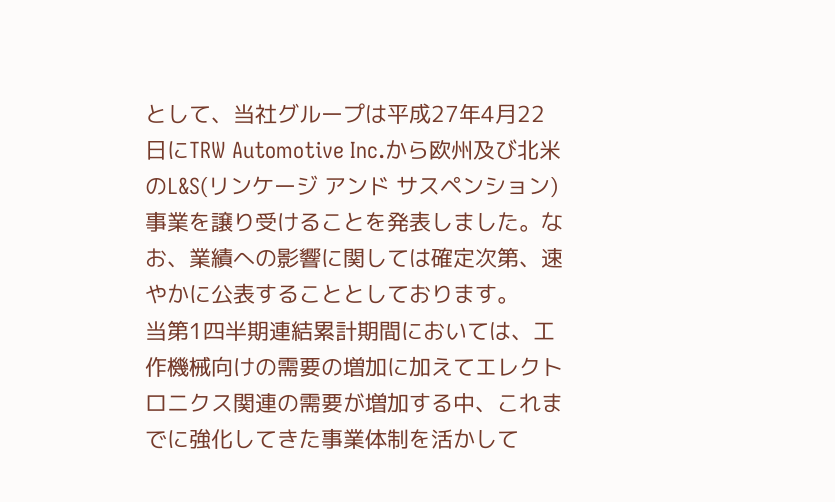として、当社グループは平成27年4月22日にTRW Automotive Inc.から欧州及び北米のL&S(リンケージ アンド サスペンション)事業を譲り受けることを発表しました。なお、業績への影響に関しては確定次第、速やかに公表することとしております。
当第1四半期連結累計期間においては、工作機械向けの需要の増加に加えてエレクトロニクス関連の需要が増加する中、これまでに強化してきた事業体制を活かして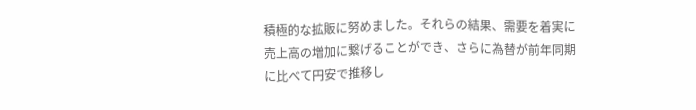積極的な拡販に努めました。それらの結果、需要を着実に売上高の増加に繋げることができ、さらに為替が前年同期に比べて円安で推移し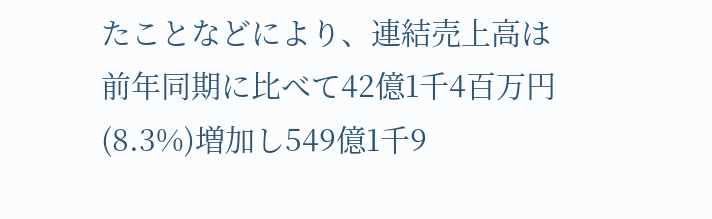たことなどにより、連結売上高は前年同期に比べて42億1千4百万円(8.3%)増加し549億1千9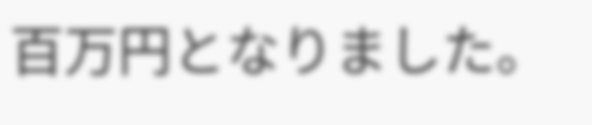百万円となりました。